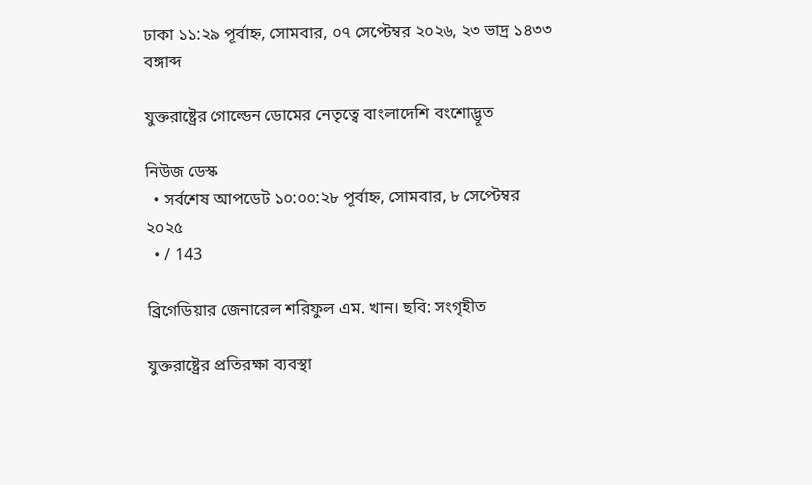ঢাকা ১১:২৯ পূর্বাহ্ন, সোমবার, ০৭ সেপ্টেম্বর ২০২৬, ২৩ ভাদ্র ১৪৩৩ বঙ্গাব্দ

যুক্তরাষ্ট্রের গোল্ডেন ডোমের নেতৃত্বে বাংলাদেশি বংশোদ্ভূত

নিউজ ডেস্ক
  • সর্বশেষ আপডেট ১০:০০:২৮ পূর্বাহ্ন, সোমবার, ৮ সেপ্টেম্বর ২০২৫
  • / 143

ব্রিগেডিয়ার জেনারেল শরিফুল এম. খান। ছবি: সংগৃহীত

যুক্তরাষ্ট্রের প্রতিরক্ষা ব্যবস্থা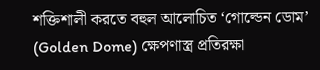শক্তিশালী করতে বহুল আলোচিত ‘গোল্ডেন ডোম’ (Golden Dome) ক্ষেপণাস্ত্র প্রতিরক্ষা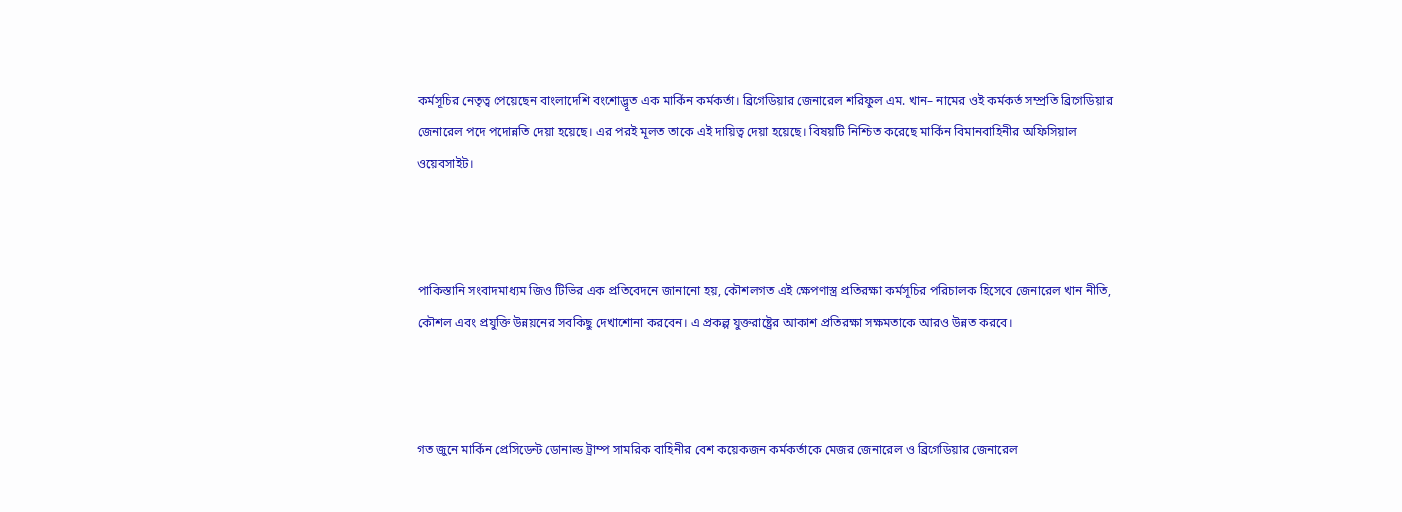কর্মসূচির নেতৃত্ব পেয়েছেন বাংলাদেশি বংশোদ্ভূত এক মার্কিন কর্মকর্তা। ব্রিগেডিয়ার জেনারেল শরিফুল এম. খান– নামের ওই কর্মকর্ত সম্প্রতি ব্রিগেডিয়ার জেনারেল পদে পদোন্নতি দেয়া হয়েছে। এর পরই মূলত তাকে এই দায়িত্ব দেয়া হয়েছে। বিষয়টি নিশ্চিত করেছে মার্কিন বিমানবাহিনীর অফিসিয়াল ওয়েবসাইট।



পাকিস্তানি সংবাদমাধ্যম জিও টিভির এক প্রতিবেদনে জানানো হয়, কৌশলগত এই ক্ষেপণাস্ত্র প্রতিরক্ষা কর্মসূচির পরিচালক হিসেবে জেনারেল খান নীতি, কৌশল এবং প্রযুক্তি উন্নয়নের সবকিছু দেখাশোনা করবেন। এ প্রকল্প যুক্তরাষ্ট্রের আকাশ প্রতিরক্ষা সক্ষমতাকে আরও উন্নত করবে।



গত জুনে মার্কিন প্রেসিডেন্ট ডোনাল্ড ট্রাম্প সামরিক বাহিনীর বেশ কয়েকজন কর্মকর্তাকে মেজর জেনারেল ও ব্রিগেডিয়ার জেনারেল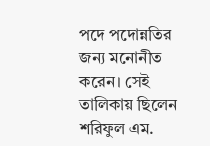পদে পদোন্নতির জন্য মনোনীত করেন। সেই তালিকায় ছিলেন শরিফুল এম.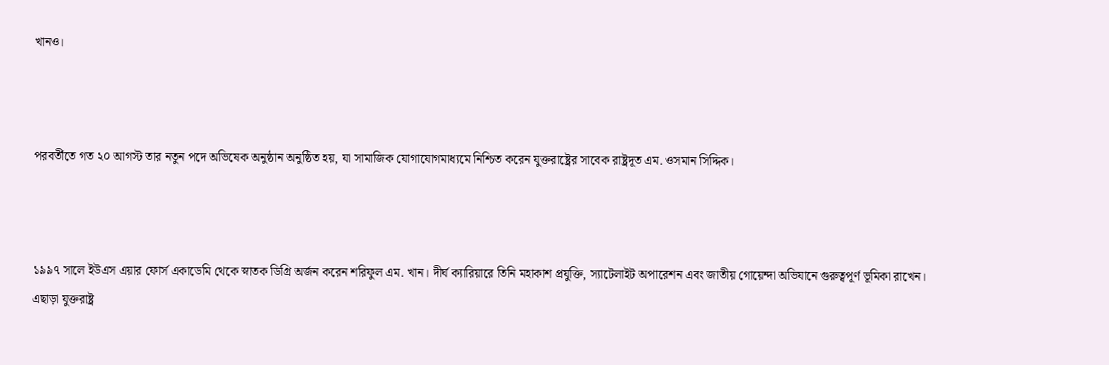খানও।



পরবর্তীতে গত ২০ আগস্ট তার নতুন পদে অভিষেক অনুষ্ঠান অনুষ্ঠিত হয়, যা সামাজিক যোগাযোগমাধ্যমে নিশ্চিত করেন যুক্তরাষ্ট্রের সাবেক রাষ্ট্রদূত এম. ওসমান সিদ্দিক।



১৯৯৭ সালে ইউএস এয়ার ফোর্স একাডেমি থেকে স্নাতক ডিগ্রি অর্জন করেন শরিফুল এম. খান। দীর্ঘ ক্যারিয়ারে তিনি মহাকাশ প্রযুক্তি, স্যাটেলাইট অপারেশন এবং জাতীয় গোয়েন্দা অভিযানে গুরুত্বপূর্ণ ভূমিকা রাখেন। এছাড়া যুক্তরাষ্ট্র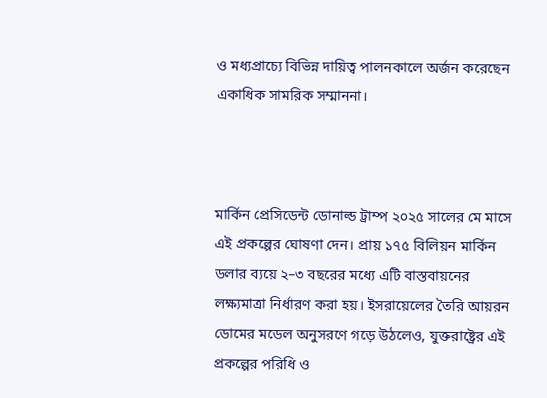ও মধ্যপ্রাচ্যে বিভিন্ন দায়িত্ব পালনকালে অর্জন করেছেন একাধিক সামরিক সম্মাননা।



মার্কিন প্রেসিডেন্ট ডোনাল্ড ট্রাম্প ২০২৫ সালের মে মাসে এই প্রকল্পের ঘোষণা দেন। প্রায় ১৭৫ বিলিয়ন মার্কিন ডলার ব্যয়ে ২–৩ বছরের মধ্যে এটি বাস্তবায়নের লক্ষ্যমাত্রা নির্ধারণ করা হয়। ইসরায়েলের তৈরি আয়রন ডোমের মডেল অনুসরণে গড়ে উঠলেও, যুক্তরাষ্ট্রের এই প্রকল্পের পরিধি ও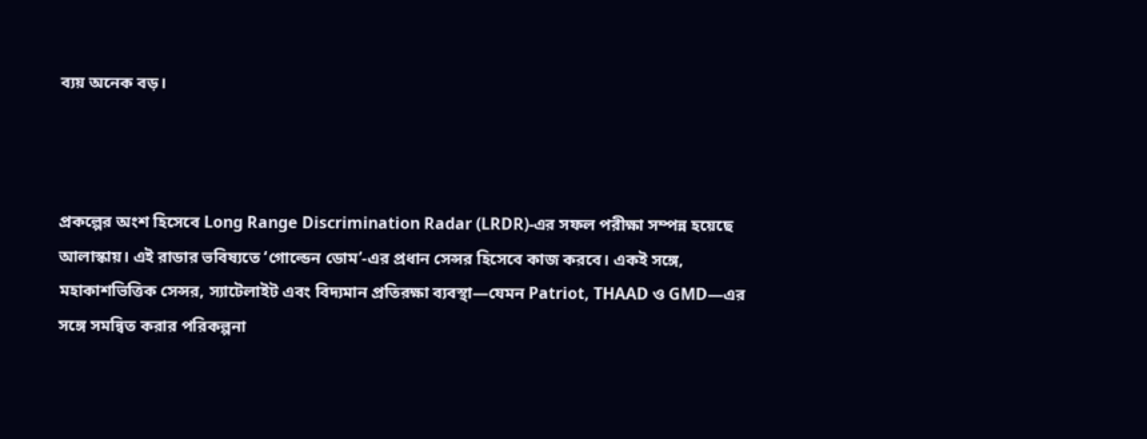ব্যয় অনেক বড়।



প্রকল্পের অংশ হিসেবে Long Range Discrimination Radar (LRDR)-এর সফল পরীক্ষা সম্পন্ন হয়েছে আলাস্কায়। এই রাডার ভবিষ্যতে ‘গোল্ডেন ডোম’-এর প্রধান সেন্সর হিসেবে কাজ করবে। একই সঙ্গে, মহাকাশভিত্তিক সেন্সর, স্যাটেলাইট এবং বিদ্যমান প্রতিরক্ষা ব্যবস্থা—যেমন Patriot, THAAD ও GMD—এর সঙ্গে সমন্বিত করার পরিকল্পনা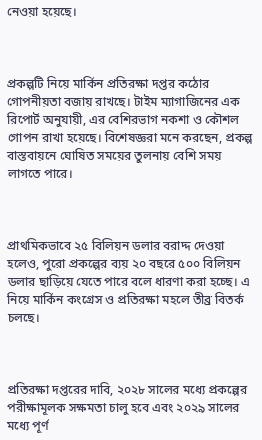নেওয়া হয়েছে।



প্রকল্পটি নিয়ে মার্কিন প্রতিরক্ষা দপ্তর কঠোর গোপনীয়তা বজায় রাখছে। টাইম ম্যাগাজিনের এক রিপোর্ট অনুযায়ী, এর বেশিরভাগ নকশা ও কৌশল গোপন রাখা হয়েছে। বিশেষজ্ঞরা মনে করছেন, প্রকল্প বাস্তবায়নে ঘোষিত সময়ের তুলনায় বেশি সময় লাগতে পারে।



প্রাথমিকভাবে ২৫ বিলিয়ন ডলার বরাদ্দ দেওয়া হলেও, পুরো প্রকল্পের ব্যয় ২০ বছরে ৫০০ বিলিয়ন ডলার ছাড়িয়ে যেতে পারে বলে ধারণা করা হচ্ছে। এ নিয়ে মার্কিন কংগ্রেস ও প্রতিরক্ষা মহলে তীব্র বিতর্ক চলছে।



প্রতিরক্ষা দপ্তরের দাবি, ২০২৮ সালের মধ্যে প্রকল্পের পরীক্ষামূলক সক্ষমতা চালু হবে এবং ২০২৯ সালের মধ্যে পূর্ণ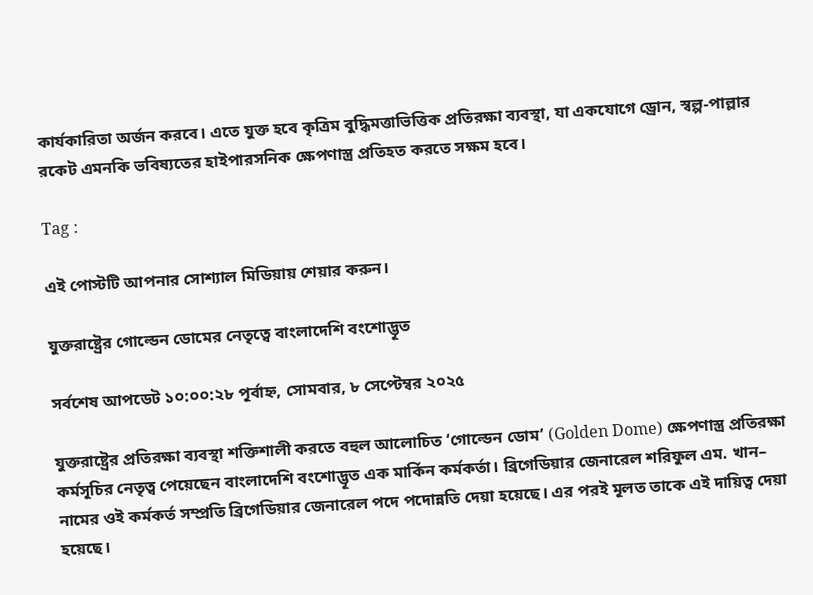কার্যকারিতা অর্জন করবে। এতে যুক্ত হবে কৃত্রিম বুদ্ধিমত্তাভিত্তিক প্রতিরক্ষা ব্যবস্থা, যা একযোগে ড্রোন, স্বল্প-পাল্লার রকেট এমনকি ভবিষ্যতের হাইপারসনিক ক্ষেপণাস্ত্র প্রতিহত করতে সক্ষম হবে।

Tag :

এই পোস্টটি আপনার সোশ্যাল মিডিয়ায় শেয়ার করুন।

যুক্তরাষ্ট্রের গোল্ডেন ডোমের নেতৃত্বে বাংলাদেশি বংশোদ্ভূত

সর্বশেষ আপডেট ১০:০০:২৮ পূর্বাহ্ন, সোমবার, ৮ সেপ্টেম্বর ২০২৫

যুক্তরাষ্ট্রের প্রতিরক্ষা ব্যবস্থা শক্তিশালী করতে বহুল আলোচিত ‘গোল্ডেন ডোম’ (Golden Dome) ক্ষেপণাস্ত্র প্রতিরক্ষা কর্মসূচির নেতৃত্ব পেয়েছেন বাংলাদেশি বংশোদ্ভূত এক মার্কিন কর্মকর্তা। ব্রিগেডিয়ার জেনারেল শরিফুল এম. খান– নামের ওই কর্মকর্ত সম্প্রতি ব্রিগেডিয়ার জেনারেল পদে পদোন্নতি দেয়া হয়েছে। এর পরই মূলত তাকে এই দায়িত্ব দেয়া হয়েছে।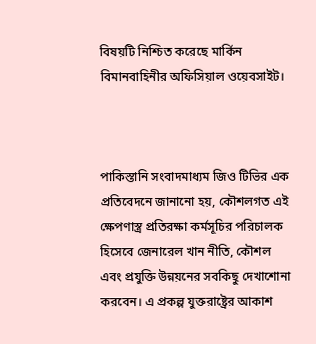বিষয়টি নিশ্চিত করেছে মার্কিন বিমানবাহিনীর অফিসিয়াল ওয়েবসাইট।



পাকিস্তানি সংবাদমাধ্যম জিও টিভির এক প্রতিবেদনে জানানো হয়, কৌশলগত এই ক্ষেপণাস্ত্র প্রতিরক্ষা কর্মসূচির পরিচালক হিসেবে জেনারেল খান নীতি, কৌশল এবং প্রযুক্তি উন্নয়নের সবকিছু দেখাশোনা করবেন। এ প্রকল্প যুক্তরাষ্ট্রের আকাশ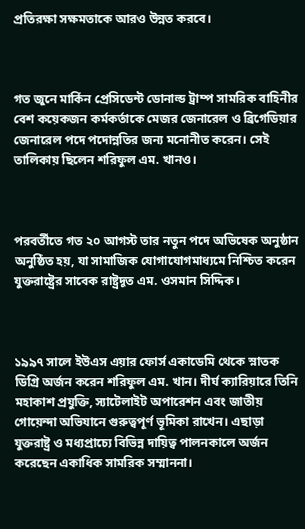প্রতিরক্ষা সক্ষমতাকে আরও উন্নত করবে।



গত জুনে মার্কিন প্রেসিডেন্ট ডোনাল্ড ট্রাম্প সামরিক বাহিনীর বেশ কয়েকজন কর্মকর্তাকে মেজর জেনারেল ও ব্রিগেডিয়ার জেনারেল পদে পদোন্নতির জন্য মনোনীত করেন। সেই তালিকায় ছিলেন শরিফুল এম. খানও।



পরবর্তীতে গত ২০ আগস্ট তার নতুন পদে অভিষেক অনুষ্ঠান অনুষ্ঠিত হয়, যা সামাজিক যোগাযোগমাধ্যমে নিশ্চিত করেন যুক্তরাষ্ট্রের সাবেক রাষ্ট্রদূত এম. ওসমান সিদ্দিক।



১৯৯৭ সালে ইউএস এয়ার ফোর্স একাডেমি থেকে স্নাতক ডিগ্রি অর্জন করেন শরিফুল এম. খান। দীর্ঘ ক্যারিয়ারে তিনি মহাকাশ প্রযুক্তি, স্যাটেলাইট অপারেশন এবং জাতীয় গোয়েন্দা অভিযানে গুরুত্বপূর্ণ ভূমিকা রাখেন। এছাড়া যুক্তরাষ্ট্র ও মধ্যপ্রাচ্যে বিভিন্ন দায়িত্ব পালনকালে অর্জন করেছেন একাধিক সামরিক সম্মাননা।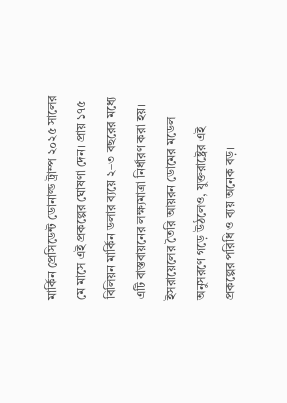মার্কিন প্রেসিডেন্ট ডোনাল্ড ট্রাম্প ২০২৫ সালের মে মাসে এই প্রকল্পের ঘোষণা দেন। প্রায় ১৭৫ বিলিয়ন মার্কিন ডলার ব্যয়ে ২–৩ বছরের মধ্যে এটি বাস্তবায়নের লক্ষ্যমাত্রা নির্ধারণ করা হয়। ইসরায়েলের তৈরি আয়রন ডোমের মডেল অনুসরণে গড়ে উঠলেও, যুক্তরাষ্ট্রের এই প্রকল্পের পরিধি ও ব্যয় অনেক বড়।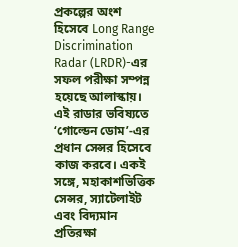প্রকল্পের অংশ হিসেবে Long Range Discrimination Radar (LRDR)-এর সফল পরীক্ষা সম্পন্ন হয়েছে আলাস্কায়। এই রাডার ভবিষ্যতে ‘গোল্ডেন ডোম’-এর প্রধান সেন্সর হিসেবে কাজ করবে। একই সঙ্গে, মহাকাশভিত্তিক সেন্সর, স্যাটেলাইট এবং বিদ্যমান প্রতিরক্ষা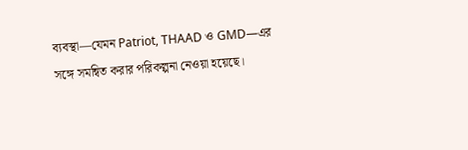ব্যবস্থা—যেমন Patriot, THAAD ও GMD—এর সঙ্গে সমন্বিত করার পরিকল্পনা নেওয়া হয়েছে।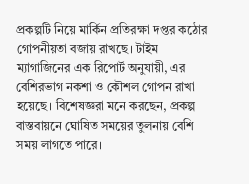প্রকল্পটি নিয়ে মার্কিন প্রতিরক্ষা দপ্তর কঠোর গোপনীয়তা বজায় রাখছে। টাইম ম্যাগাজিনের এক রিপোর্ট অনুযায়ী, এর বেশিরভাগ নকশা ও কৌশল গোপন রাখা হয়েছে। বিশেষজ্ঞরা মনে করছেন, প্রকল্প বাস্তবায়নে ঘোষিত সময়ের তুলনায় বেশি সময় লাগতে পারে।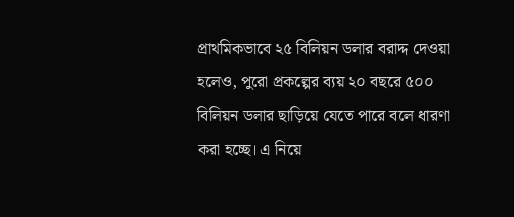প্রাথমিকভাবে ২৫ বিলিয়ন ডলার বরাদ্দ দেওয়া হলেও, পুরো প্রকল্পের ব্যয় ২০ বছরে ৫০০ বিলিয়ন ডলার ছাড়িয়ে যেতে পারে বলে ধারণা করা হচ্ছে। এ নিয়ে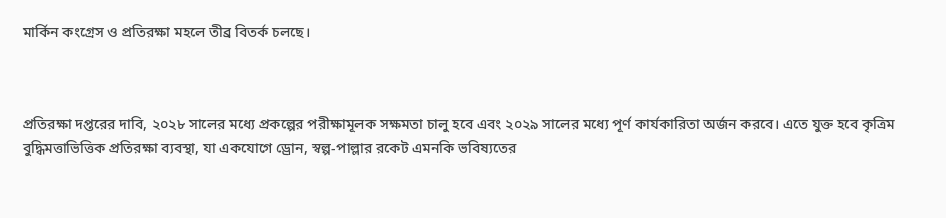মার্কিন কংগ্রেস ও প্রতিরক্ষা মহলে তীব্র বিতর্ক চলছে।



প্রতিরক্ষা দপ্তরের দাবি, ২০২৮ সালের মধ্যে প্রকল্পের পরীক্ষামূলক সক্ষমতা চালু হবে এবং ২০২৯ সালের মধ্যে পূর্ণ কার্যকারিতা অর্জন করবে। এতে যুক্ত হবে কৃত্রিম বুদ্ধিমত্তাভিত্তিক প্রতিরক্ষা ব্যবস্থা, যা একযোগে ড্রোন, স্বল্প-পাল্লার রকেট এমনকি ভবিষ্যতের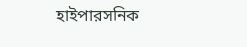হাইপারসনিক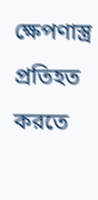ক্ষেপণাস্ত্র প্রতিহত করতে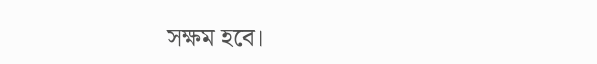সক্ষম হবে।